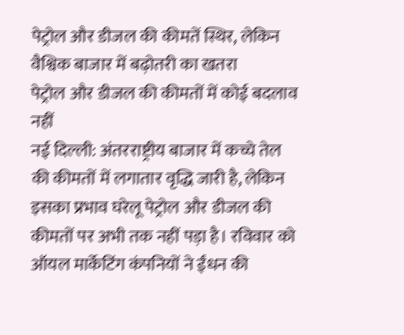पेट्रोल और डीजल की कीमतें स्थिर, लेकिन वैश्विक बाजार में बढ़ोतरी का खतरा
पेट्रोल और डीजल की कीमतों में कोई बदलाव नहीं
नई दिल्ली: अंतरराष्ट्रीय बाजार में कच्चे तेल की कीमतों में लगातार वृद्धि जारी है, लेकिन इसका प्रभाव घरेलू पेट्रोल और डीजल की कीमतों पर अभी तक नहीं पड़ा है। रविवार को ऑयल मार्केटिंग कंपनियों ने ईंधन की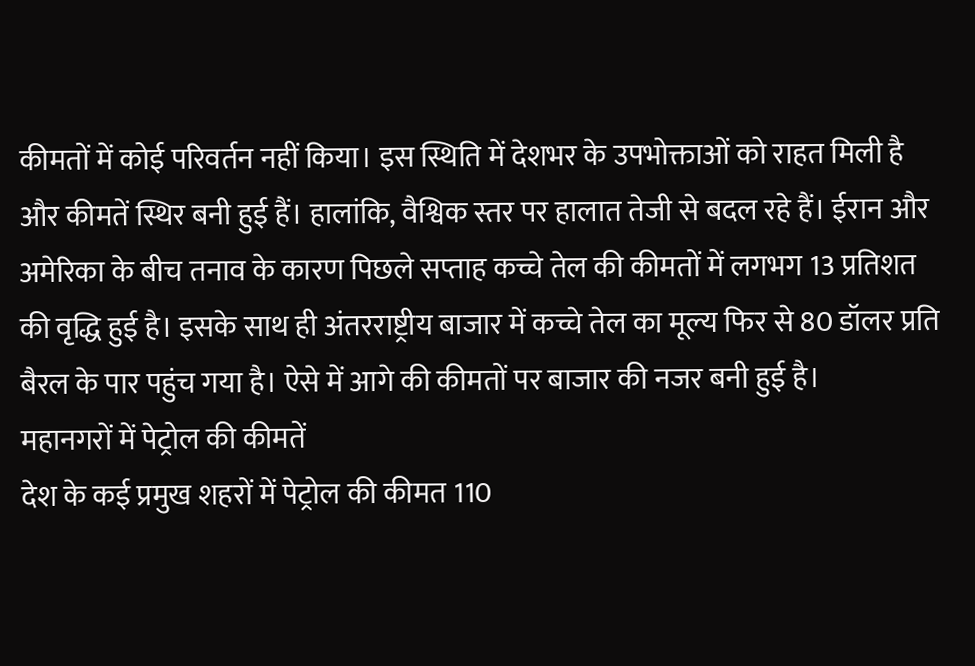कीमतों में कोई परिवर्तन नहीं किया। इस स्थिति में देशभर के उपभोक्ताओं को राहत मिली है और कीमतें स्थिर बनी हुई हैं। हालांकि, वैश्विक स्तर पर हालात तेजी से बदल रहे हैं। ईरान और अमेरिका के बीच तनाव के कारण पिछले सप्ताह कच्चे तेल की कीमतों में लगभग 13 प्रतिशत की वृद्धि हुई है। इसके साथ ही अंतरराष्ट्रीय बाजार में कच्चे तेल का मूल्य फिर से 80 डॉलर प्रति बैरल के पार पहुंच गया है। ऐसे में आगे की कीमतों पर बाजार की नजर बनी हुई है।
महानगरों में पेट्रोल की कीमतें
देश के कई प्रमुख शहरों में पेट्रोल की कीमत 110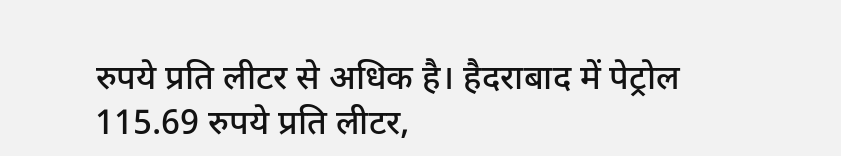रुपये प्रति लीटर से अधिक है। हैदराबाद में पेट्रोल 115.69 रुपये प्रति लीटर,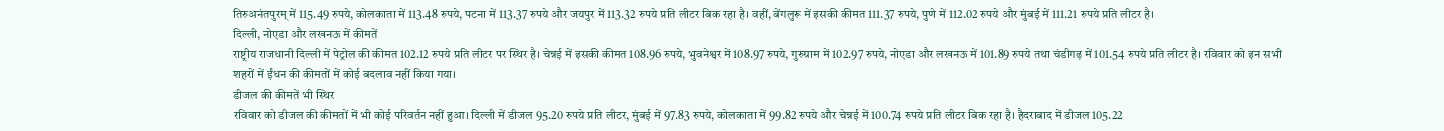तिरुअनंतपुरम् में 115.49 रुपये, कोलकाता में 113.48 रुपये, पटना में 113.37 रुपये और जयपुर में 113.32 रुपये प्रति लीटर बिक रहा है। वहीं, बेंगलुरू में इसकी कीमत 111.37 रुपये, पुणे में 112.02 रुपये और मुंबई में 111.21 रुपये प्रति लीटर है।
दिल्ली, नोएडा और लखनऊ में कीमतें
राष्ट्रीय राजधानी दिल्ली में पेट्रोल की कीमत 102.12 रुपये प्रति लीटर पर स्थिर है। चेन्नई में इसकी कीमत 108.96 रुपये, भुवनेश्वर में 108.97 रुपये, गुरुग्राम में 102.97 रुपये, नोएडा और लखनऊ में 101.89 रुपये तथा चंडीगढ़ में 101.54 रुपये प्रति लीटर है। रविवार को इन सभी शहरों में ईंधन की कीमतों में कोई बदलाव नहीं किया गया।
डीजल की कीमतें भी स्थिर
रविवार को डीजल की कीमतों में भी कोई परिवर्तन नहीं हुआ। दिल्ली में डीजल 95.20 रुपये प्रति लीटर, मुंबई में 97.83 रुपये, कोलकाता में 99.82 रुपये और चेन्नई में 100.74 रुपये प्रति लीटर बिक रहा है। हैदराबाद में डीजल 105.22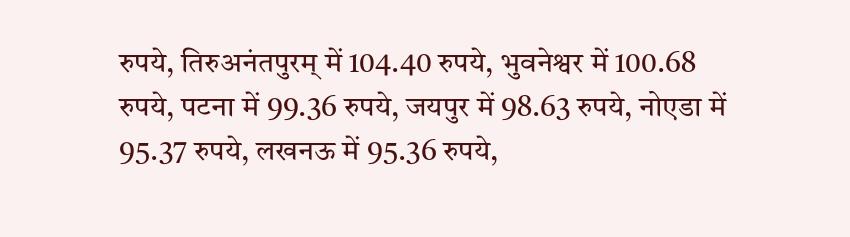रुपये, तिरुअनंतपुरम् में 104.40 रुपये, भुवनेश्वर में 100.68 रुपये, पटना में 99.36 रुपये, जयपुर में 98.63 रुपये, नोएडा में 95.37 रुपये, लखनऊ में 95.36 रुपये,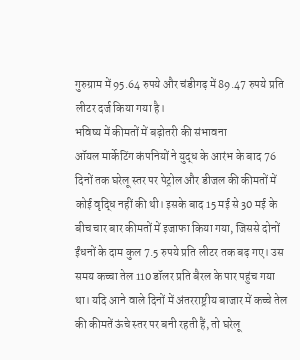गुरुग्राम में 95.64 रुपये और चंडीगढ़ में 89.47 रुपये प्रति लीटर दर्ज किया गया है।
भविष्य में कीमतों में बढ़ोतरी की संभावना
ऑयल मार्केटिंग कंपनियों ने युद्ध के आरंभ के बाद 76 दिनों तक घरेलू स्तर पर पेट्रोल और डीजल की कीमतों में कोई वृद्धि नहीं की थी। इसके बाद 15 मई से 30 मई के बीच चार बार कीमतों में इजाफा किया गया, जिससे दोनों ईंधनों के दाम कुल 7.5 रुपये प्रति लीटर तक बढ़ गए। उस समय कच्चा तेल 110 डॉलर प्रति बैरल के पार पहुंच गया था। यदि आने वाले दिनों में अंतरराष्ट्रीय बाजार में कच्चे तेल की कीमतें ऊंचे स्तर पर बनी रहती हैं, तो घरेलू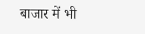बाजार में भी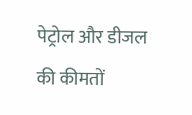पेट्रोल और डीजल की कीमतों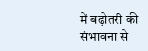में बढ़ोतरी की संभावना से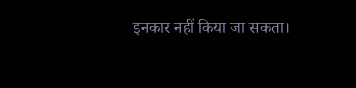इनकार नहीं किया जा सकता।